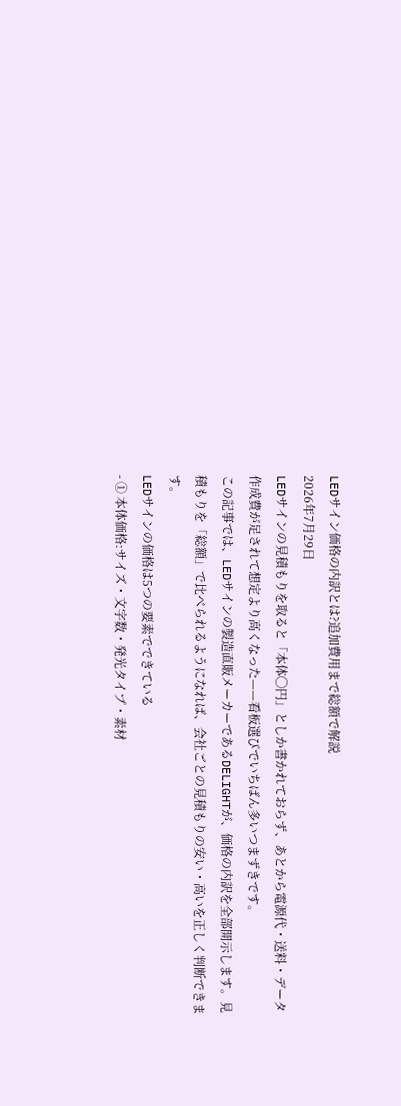LEDサイン価格の内訳とは?追加費用まで総額で解説
2026年7月29日
LEDサインの見積もりを取ると「本体◯円」としか書かれておらず、あとから電源代・送料・データ作成費が足されて想定より高くなった——看板選びでいちばん多いつまずきです。
この記事では、LEDサインの製造直販メーカーであるDELIGHTが、価格の内訳を全部開示します。見積もりを「総額」で比べられるようになれば、会社ごとの見積もりの安い・高いを正しく判断できます。
LEDサインの価格は5つの要素でできている
- ① 本体価格:サイズ・文字数・発光タイプ・素材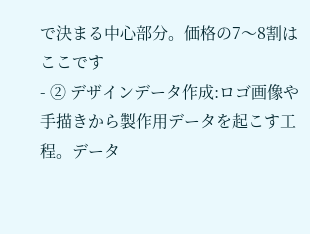で決まる中心部分。価格の7〜8割はここです
- ② デザインデータ作成:ロゴ画像や手描きから製作用データを起こす工程。データ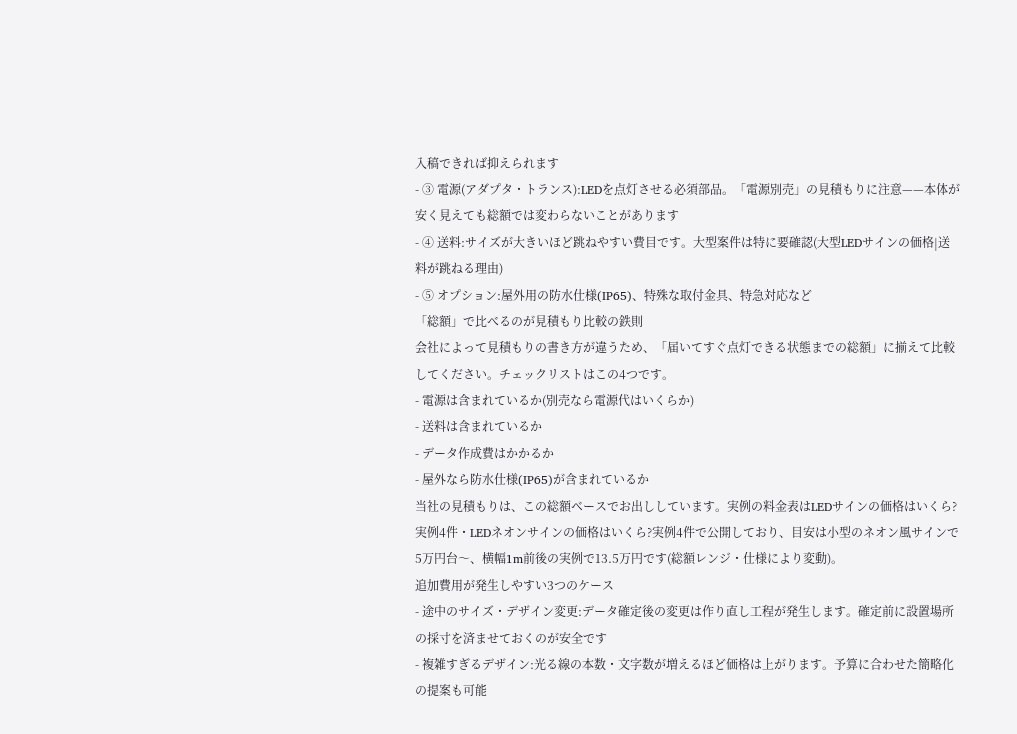入稿できれば抑えられます
- ③ 電源(アダプタ・トランス):LEDを点灯させる必須部品。「電源別売」の見積もりに注意——本体が安く見えても総額では変わらないことがあります
- ④ 送料:サイズが大きいほど跳ねやすい費目です。大型案件は特に要確認(大型LEDサインの価格|送料が跳ねる理由)
- ⑤ オプション:屋外用の防水仕様(IP65)、特殊な取付金具、特急対応など
「総額」で比べるのが見積もり比較の鉄則
会社によって見積もりの書き方が違うため、「届いてすぐ点灯できる状態までの総額」に揃えて比較してください。チェックリストはこの4つです。
- 電源は含まれているか(別売なら電源代はいくらか)
- 送料は含まれているか
- データ作成費はかかるか
- 屋外なら防水仕様(IP65)が含まれているか
当社の見積もりは、この総額ベースでお出ししています。実例の料金表はLEDサインの価格はいくら?実例4件・LEDネオンサインの価格はいくら?実例4件で公開しており、目安は小型のネオン風サインで5万円台〜、横幅1m前後の実例で13.5万円です(総額レンジ・仕様により変動)。
追加費用が発生しやすい3つのケース
- 途中のサイズ・デザイン変更:データ確定後の変更は作り直し工程が発生します。確定前に設置場所の採寸を済ませておくのが安全です
- 複雑すぎるデザイン:光る線の本数・文字数が増えるほど価格は上がります。予算に合わせた簡略化の提案も可能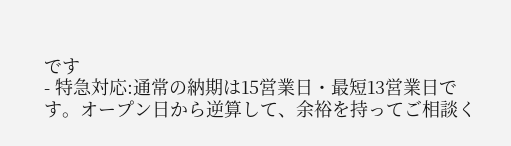です
- 特急対応:通常の納期は15営業日・最短13営業日です。オープン日から逆算して、余裕を持ってご相談く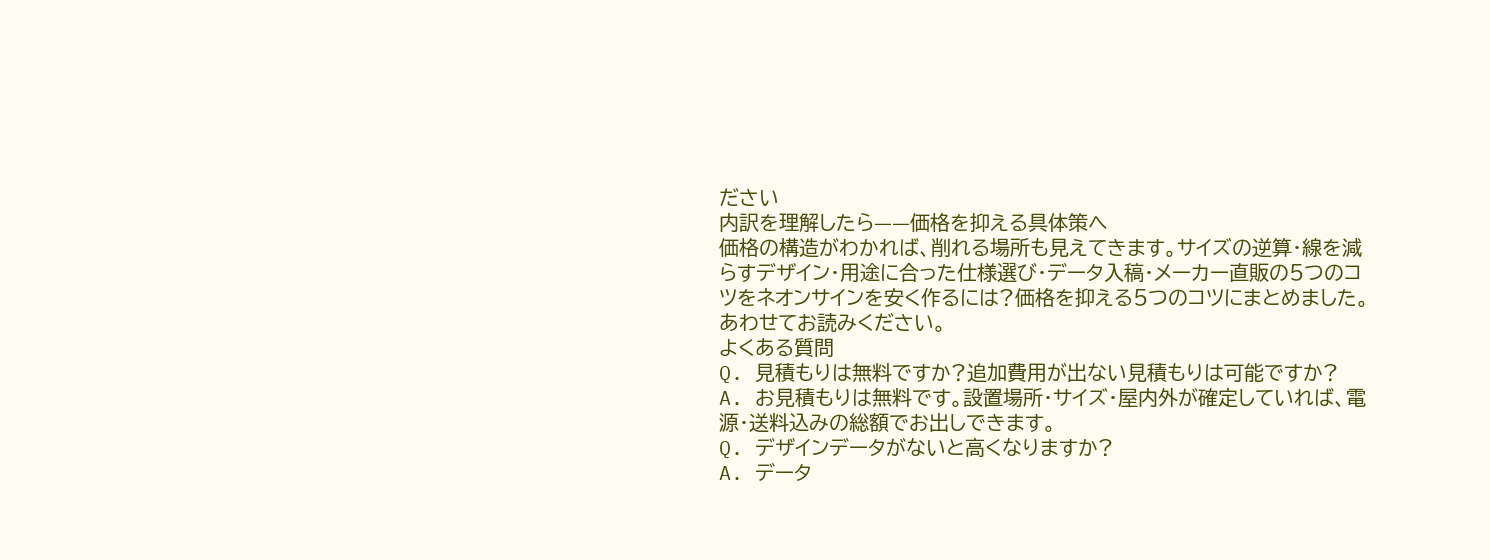ださい
内訳を理解したら——価格を抑える具体策へ
価格の構造がわかれば、削れる場所も見えてきます。サイズの逆算・線を減らすデザイン・用途に合った仕様選び・データ入稿・メーカー直販の5つのコツをネオンサインを安く作るには?価格を抑える5つのコツにまとめました。あわせてお読みください。
よくある質問
Q. 見積もりは無料ですか?追加費用が出ない見積もりは可能ですか?
A. お見積もりは無料です。設置場所・サイズ・屋内外が確定していれば、電源・送料込みの総額でお出しできます。
Q. デザインデータがないと高くなりますか?
A. データ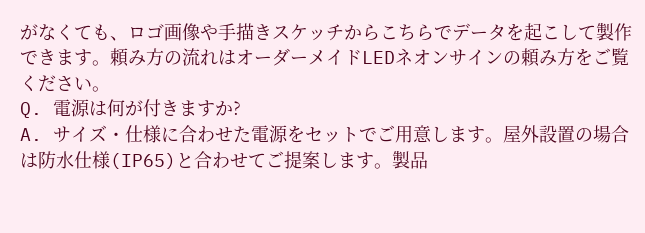がなくても、ロゴ画像や手描きスケッチからこちらでデータを起こして製作できます。頼み方の流れはオーダーメイドLEDネオンサインの頼み方をご覧ください。
Q. 電源は何が付きますか?
A. サイズ・仕様に合わせた電源をセットでご用意します。屋外設置の場合は防水仕様(IP65)と合わせてご提案します。製品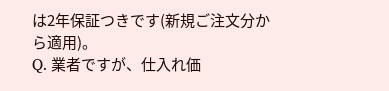は2年保証つきです(新規ご注文分から適用)。
Q. 業者ですが、仕入れ価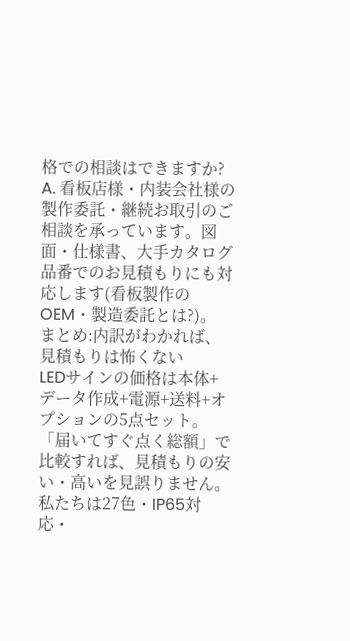格での相談はできますか?
A. 看板店様・内装会社様の製作委託・継続お取引のご相談を承っています。図面・仕様書、大手カタログ品番でのお見積もりにも対応します(看板製作のOEM・製造委託とは?)。
まとめ:内訳がわかれば、見積もりは怖くない
LEDサインの価格は本体+データ作成+電源+送料+オプションの5点セット。「届いてすぐ点く総額」で比較すれば、見積もりの安い・高いを見誤りません。私たちは27色・IP65対応・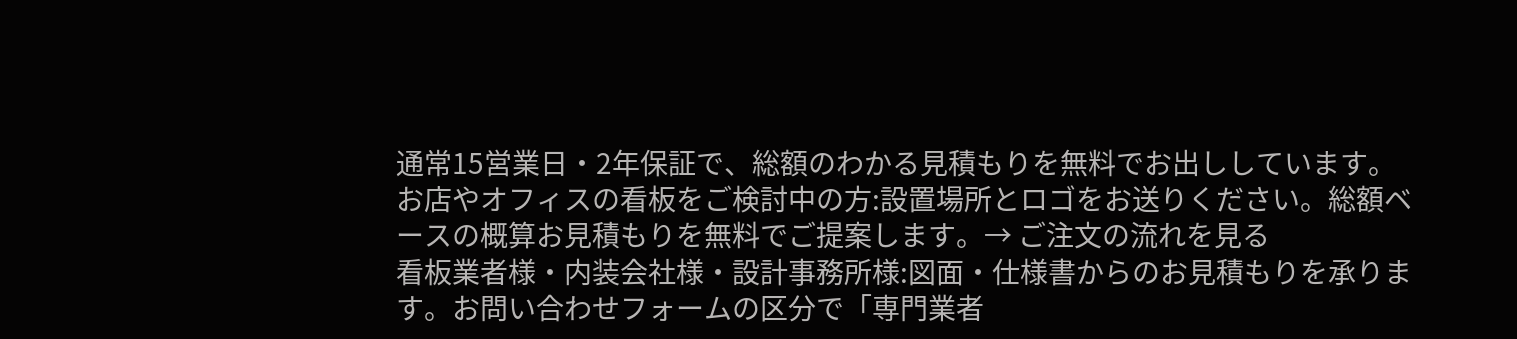通常15営業日・2年保証で、総額のわかる見積もりを無料でお出ししています。
お店やオフィスの看板をご検討中の方:設置場所とロゴをお送りください。総額ベースの概算お見積もりを無料でご提案します。→ ご注文の流れを見る
看板業者様・内装会社様・設計事務所様:図面・仕様書からのお見積もりを承ります。お問い合わせフォームの区分で「専門業者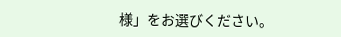様」をお選びください。